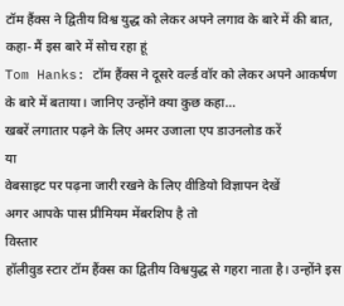टॉम हैंक्स ने द्वितीय विश्व युद्ध को लेकर अपने लगाव के बारे में की बात, कहा- मैं इस बारे में सोच रहा हूं
Tom Hanks: टॉम हैंक्स ने दूसरे वर्ल्ड वॉर को लेकर अपने आकर्षण के बारे में बताया। जानिए उन्होंने क्या कुछ कहा…
खबरें लगातार पढ़ने के लिए अमर उजाला एप डाउनलोड करें
या
वेबसाइट पर पढ़ना जारी रखने के लिए वीडियो विज्ञापन देखें
अगर आपके पास प्रीमियम मेंबरशिप है तो
विस्तार
हॉलीवुड स्टार टॉम हैंक्स का द्वितीय विश्वयुद्ध से गहरा नाता है। उन्होंने इस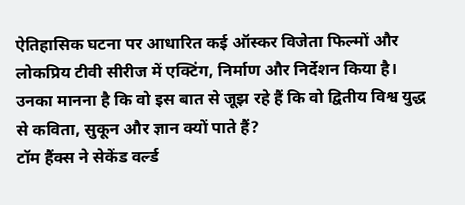ऐतिहासिक घटना पर आधारित कई ऑस्कर विजेता फिल्मों और लोकप्रिय टीवी सीरीज में एक्टिंग, निर्माण और निर्देशन किया है। उनका मानना है कि वो इस बात से जूझ रहे हैं कि वो द्वितीय विश्व युद्ध से कविता, सुकून और ज्ञान क्यों पाते हैं?
टॉम हैंक्स ने सेकेंड वर्ल्ड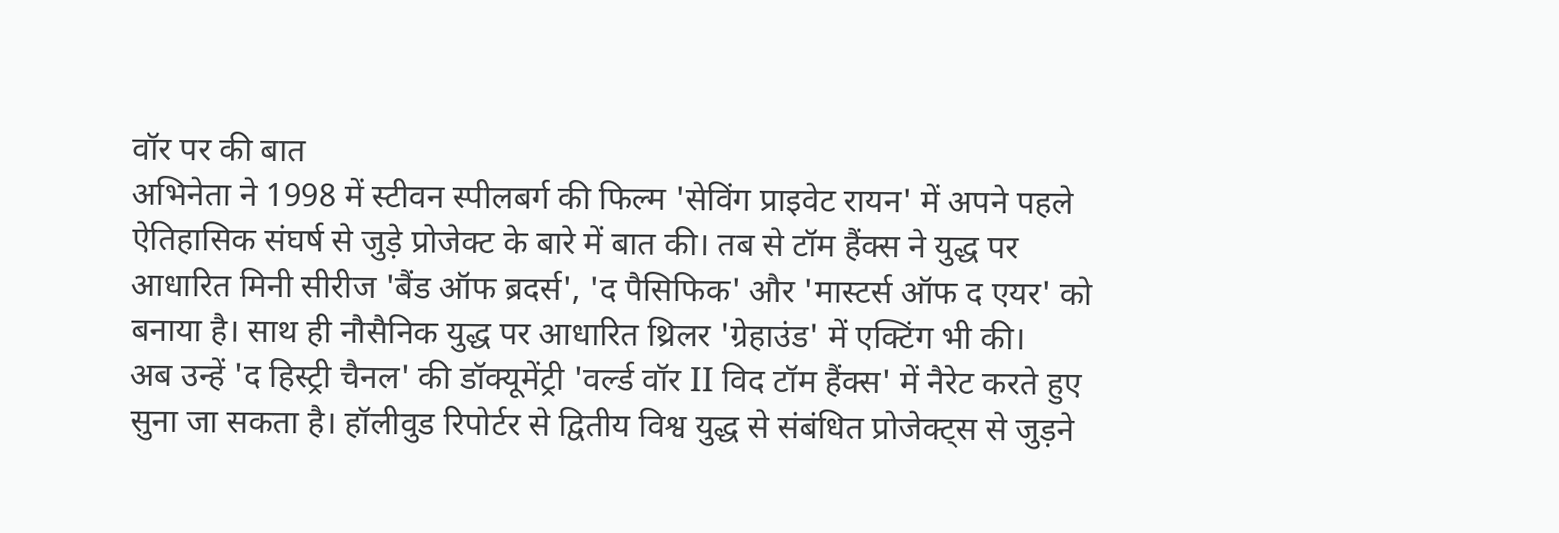वॉर पर की बात
अभिनेता ने 1998 में स्टीवन स्पीलबर्ग की फिल्म 'सेविंग प्राइवेट रायन' में अपने पहले ऐतिहासिक संघर्ष से जुड़े प्रोजेक्ट के बारे में बात की। तब से टॉम हैंक्स ने युद्ध पर आधारित मिनी सीरीज 'बैंड ऑफ ब्रदर्स', 'द पैसिफिक' और 'मास्टर्स ऑफ द एयर' को बनाया है। साथ ही नौसैनिक युद्ध पर आधारित थ्रिलर 'ग्रेहाउंड' में एक्टिंग भी की।
अब उन्हें 'द हिस्ट्री चैनल' की डॉक्यूमेंट्री 'वर्ल्ड वॉर II विद टॉम हैंक्स' में नैरेट करते हुए सुना जा सकता है। हॉलीवुड रिपोर्टर से द्वितीय विश्व युद्ध से संबंधित प्रोजेक्ट्स से जुड़ने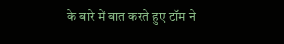के बारे में बात करते हुए टॉम ने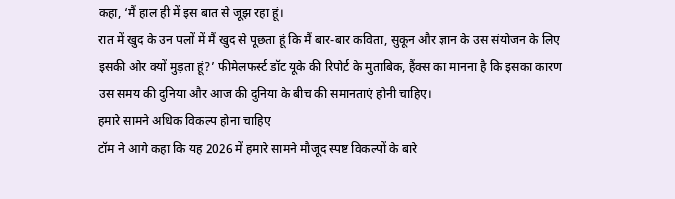कहा, ‘मैं हाल ही में इस बात से जूझ रहा हूं।
रात में खुद के उन पलों में मैं खुद से पूछता हूं कि मैं बार-बार कविता, सुकून और ज्ञान के उस संयोजन के लिए इसकी ओर क्यों मुड़ता हूं?’ फीमेलफर्स्ट डॉट यूके की रिपोर्ट के मुताबिक, हैंक्स का मानना है कि इसका कारण उस समय की दुनिया और आज की दुनिया के बीच की समानताएं होनी चाहिए।
हमारे सामने अधिक विकल्प होना चाहिए
टॉम ने आगे कहा कि यह 2026 में हमारे सामने मौजूद स्पष्ट विकल्पों के बारे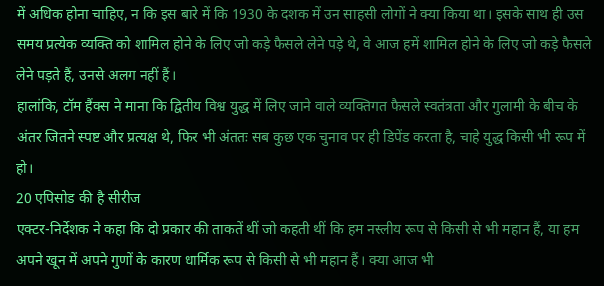में अधिक होना चाहिए, न कि इस बारे में कि 1930 के दशक में उन साहसी लोगों ने क्या किया था। इसके साथ ही उस समय प्रत्येक व्यक्ति को शामिल होने के लिए जो कड़े फैसले लेने पड़े थे, वे आज हमें शामिल होने के लिए जो कड़े फैसले लेने पड़ते हैं, उनसे अलग नहीं हैं।
हालांकि, टॉम हैंक्स ने माना कि द्वितीय विश्व युद्ध में लिए जाने वाले व्यक्तिगत फैसले स्वतंत्रता और गुलामी के बीच के अंतर जितने स्पष्ट और प्रत्यक्ष थे, फिर भी अंततः सब कुछ एक चुनाव पर ही डिपेंड करता है, चाहे युद्ध किसी भी रूप में हो।
20 एपिसोड की है सीरीज
एक्टर-निर्देशक ने कहा कि दो प्रकार की ताकतें थीं जो कहती थीं कि हम नस्लीय रूप से किसी से भी महान हैं, या हम अपने खून में अपने गुणों के कारण धार्मिक रूप से किसी से भी महान हैं। क्या आज भी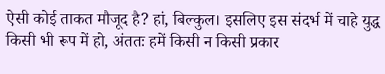ऐसी कोई ताकत मौजूद है? हां, बिल्कुल। इसलिए इस संदर्भ में चाहे युद्ध किसी भी रूप में हो, अंततः हमें किसी न किसी प्रकार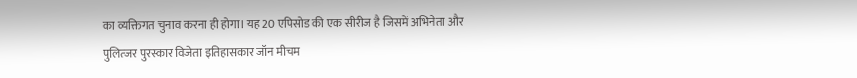का व्यक्तिगत चुनाव करना ही होगा। यह 20 एपिसोड की एक सीरीज है जिसमें अभिनेता और पुलित्जर पुरस्कार विजेता इतिहासकार जॉन मीचम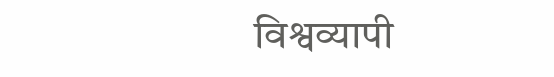विश्वव्यापी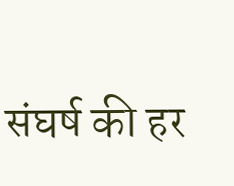संघर्ष की हर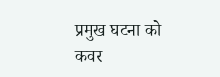प्रमुख घटना को कवर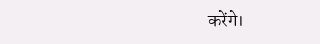करेंगे।